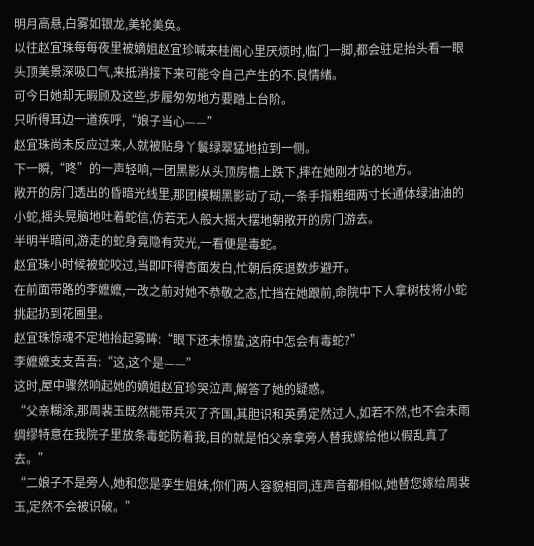明月高悬,白雾如银龙,美轮美奂。
以往赵宜珠每每夜里被嫡姐赵宜珍喊来桂阁心里厌烦时,临门一脚,都会驻足抬头看一眼头顶美景深吸口气,来抵消接下来可能令自己产生的不.良情绪。
可今日她却无暇顾及这些,步履匆匆地方要踏上台阶。
只听得耳边一道疾呼,“娘子当心——”
赵宜珠尚未反应过来,人就被贴身丫鬟绿翠猛地拉到一侧。
下一瞬,“咚”的一声轻响,一团黑影从头顶房檐上跌下,摔在她刚才站的地方。
敞开的房门透出的昏暗光线里,那团模糊黑影动了动,一条手指粗细两寸长通体绿油油的小蛇,摇头晃脑地吐着蛇信,仿若无人般大摇大摆地朝敞开的房门游去。
半明半暗间,游走的蛇身竟隐有荧光,一看便是毒蛇。
赵宜珠小时候被蛇咬过,当即吓得杏面发白,忙朝后疾退数步避开。
在前面带路的李嬷嬷,一改之前对她不恭敬之态,忙挡在她跟前,命院中下人拿树枝将小蛇挑起扔到花圃里。
赵宜珠惊魂不定地抬起雾眸:“眼下还未惊蛰,这府中怎会有毒蛇?”
李嬷嬷支支吾吾:“这,这个是——”
这时,屋中骤然响起她的嫡姐赵宜珍哭泣声,解答了她的疑惑。
“父亲糊涂,那周裴玉既然能带兵灭了齐国,其胆识和英勇定然过人,如若不然,也不会未雨绸缪特意在我院子里放条毒蛇防着我,目的就是怕父亲拿旁人替我嫁给他以假乱真了去。”
“二娘子不是旁人,她和您是孪生姐妹,你们两人容貌相同,连声音都相似,她替您嫁给周裴玉,定然不会被识破。”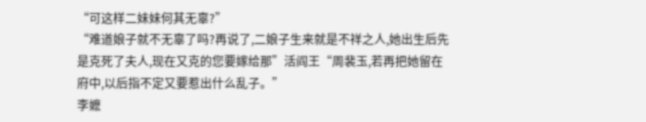“可这样二妹妹何其无辜?”
“难道娘子就不无辜了吗?再说了,二娘子生来就是不祥之人,她出生后先是克死了夫人,现在又克的您要嫁给那”活阎王“周裴玉,若再把她留在府中,以后指不定又要惹出什么乱子。”
李嬷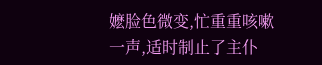嬷脸色微变,忙重重咳嗽一声,适时制止了主仆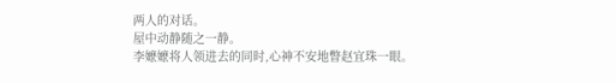两人的对话。
屋中动静随之一静。
李嬷嬷将人领进去的同时,心神不安地瞥赵宜珠一眼。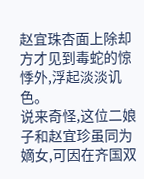赵宜珠杏面上除却方才见到毒蛇的惊悸外,浮起淡淡讥色。
说来奇怪,这位二娘子和赵宜珍虽同为嫡女,可因在齐国双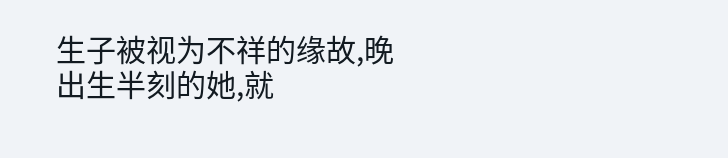生子被视为不祥的缘故,晚出生半刻的她,就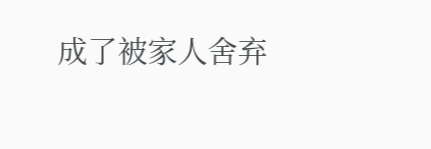成了被家人舍弃